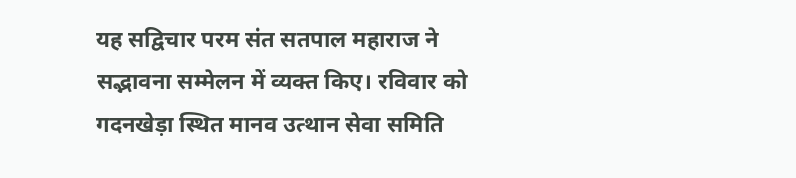यह सद्विचार परम संत सतपाल महाराज ने सद्भावना सम्मेलन में व्यक्त किए। रविवार को गदनखेड़ा स्थित मानव उत्थान सेवा समिति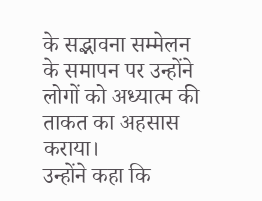के सद्भावना सम्मेलन के समापन पर उन्होंने लोगों को अध्यात्म की ताकत का अहसास कराया।
उन्होंने कहा कि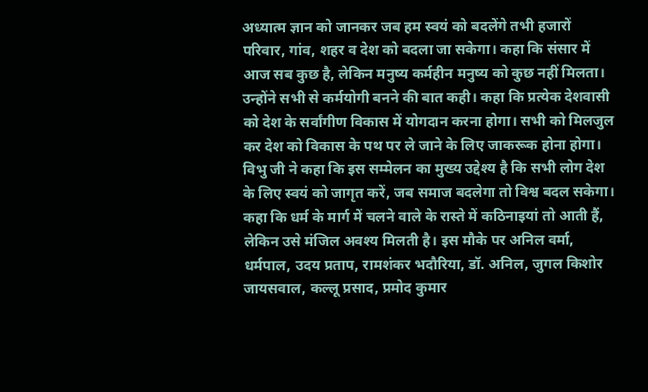अध्यात्म ज्ञान को जानकर जब हम स्वयं को बदलेंगे तभी हजारों परिवार, गांव, शहर व देश को बदला जा सकेगा। कहा कि संसार में आज सब कुछ है, लेकिन मनुष्य कर्महीन मनुष्य को कुछ नहीं मिलता। उन्होंने सभी से कर्मयोगी बनने की बात कही। कहा कि प्रत्येक देशवासी को देश के सर्वांगीण विकास में योगदान करना होगा। सभी को मिलजुल कर देश को विकास के पथ पर ले जाने के लिए जाकरूक होना होगा।
विभु जी ने कहा कि इस सम्मेलन का मुख्य उद्देश्य है कि सभी लोग देश के लिए स्वयं को जागृत करें, जब समाज बदलेगा तो विश्व बदल सकेगा। कहा कि धर्म के मार्ग में चलने वाले के रास्ते में कठिनाइयां तो आती हैं, लेकिन उसे मंजिल अवश्य मिलती है। इस मौके पर अनिल वर्मा, धर्मपाल, उदय प्रताप, रामशंकर भदौरिया, डॉ. अनिल, जुगल किशोर जायसवाल, कल्लू प्रसाद, प्रमोद कुमार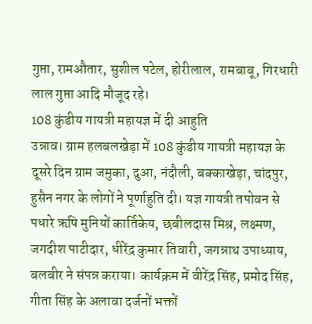गुप्ता, रामऔतार, सुशील पटेल, होरीलाल, रामबाबू, गिरधारी लाल गुप्ता आदि मौजूद रहे।
108 कुंडीय गायत्री महायज्ञ में दी आहुति
उन्नाव। ग्राम हलबलखेड़ा में 108 कुंडीय गायत्री महायज्ञ के दूसरे दिन ग्राम जमुका, दुआ, नंदौली, बक्काखेड़ा, चांदपुर, हुसैन नगर के लोगों ने पूर्णाहुति दी। यज्ञ गायत्री तपोवन से पधारे ऋषि मुनियों कार्तिकेय, छबीलदास मिश्र, लक्ष्मण, जगदीश पाटीदार, धीरेंद्र कुमार तिवारी, जगन्नाथ उपाध्याय, बलबीर ने संपन्न कराया। कार्यक्रम में वीरेंद्र सिंह, प्रमोद सिंह, गीता सिंह के अलावा दर्जनों भक्तों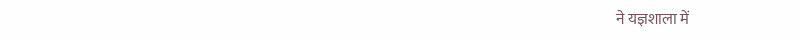ने यज्ञशाला में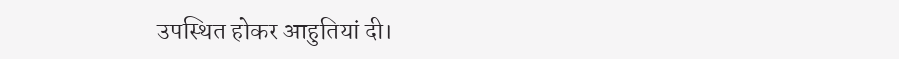उपस्थित होकर आहुतियां दी।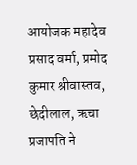आयोजक महादेव प्रसाद वर्मा, प्रमोद कुमार श्रीवास्तव, छेदीलाल, ऋचा प्रजापति ने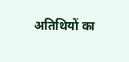अतिथियों का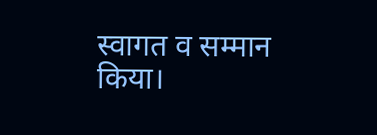स्वागत व सम्मान किया।